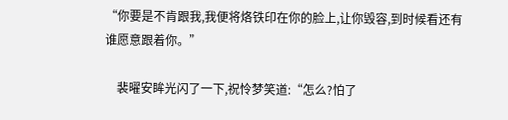“你要是不肯跟我,我便将烙铁印在你的脸上,让你毁容,到时候看还有谁愿意跟着你。”

    裴曜安眸光闪了一下,祝怜梦笑道:“怎么?怕了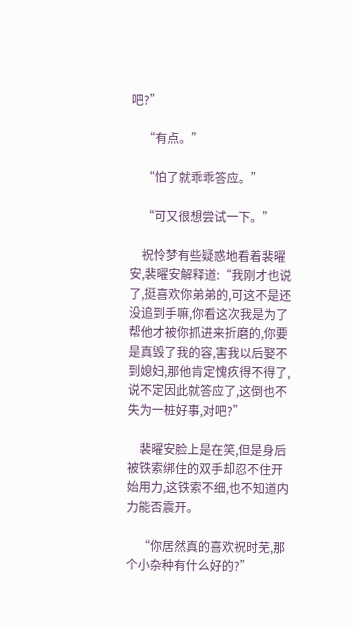吧?”

    “有点。”

    “怕了就乖乖答应。”

    “可又很想尝试一下。”

    祝怜梦有些疑惑地看着裴曜安,裴曜安解释道:“我刚才也说了,挺喜欢你弟弟的,可这不是还没追到手嘛,你看这次我是为了帮他才被你抓进来折磨的,你要是真毁了我的容,害我以后娶不到媳妇,那他肯定愧疚得不得了,说不定因此就答应了,这倒也不失为一桩好事,对吧?”

    裴曜安脸上是在笑,但是身后被铁索绑住的双手却忍不住开始用力,这铁索不细,也不知道内力能否震开。

    “你居然真的喜欢祝时芜,那个小杂种有什么好的?”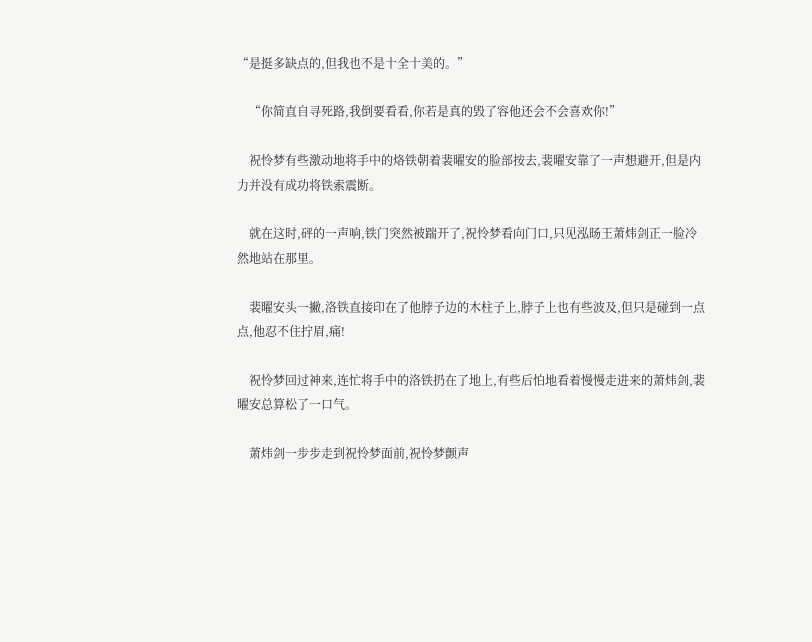“是挺多缺点的,但我也不是十全十美的。”

    “你简直自寻死路,我倒要看看,你若是真的毁了容他还会不会喜欢你!”

    祝怜梦有些激动地将手中的烙铁朝着裴曜安的脸部按去,裴曜安靠了一声想避开,但是内力并没有成功将铁索震断。

    就在这时,砰的一声响,铁门突然被踹开了,祝怜梦看向门口,只见泓旸王萧炜剑正一脸冷然地站在那里。

    裴曜安头一撇,洛铁直接印在了他脖子边的木柱子上,脖子上也有些波及,但只是碰到一点点,他忍不住拧眉,痛!

    祝怜梦回过神来,连忙将手中的洛铁扔在了地上,有些后怕地看着慢慢走进来的萧炜剑,裴曜安总算松了一口气。

    萧炜剑一步步走到祝怜梦面前,祝怜梦颤声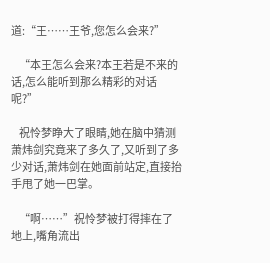道:“王……王爷,您怎么会来?”

    “本王怎么会来?本王若是不来的话,怎么能听到那么精彩的对话呢?”

    祝怜梦睁大了眼睛,她在脑中猜测萧炜剑究竟来了多久了,又听到了多少对话,萧炜剑在她面前站定,直接抬手甩了她一巴掌。

    “啊……”祝怜梦被打得摔在了地上,嘴角流出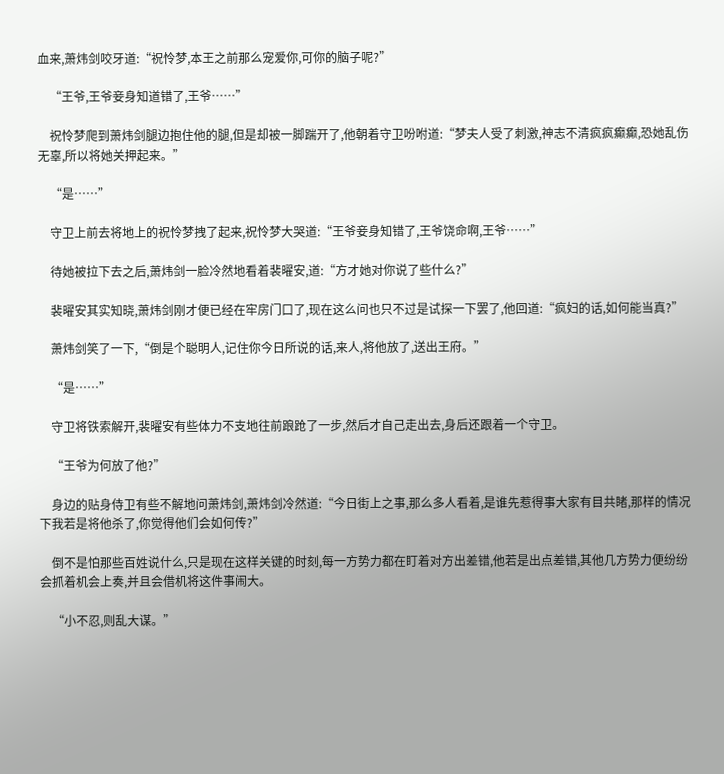血来,萧炜剑咬牙道:“祝怜梦,本王之前那么宠爱你,可你的脑子呢?”

    “王爷,王爷妾身知道错了,王爷……”

    祝怜梦爬到萧炜剑腿边抱住他的腿,但是却被一脚踹开了,他朝着守卫吩咐道:“梦夫人受了刺激,神志不清疯疯癫癫,恐她乱伤无辜,所以将她关押起来。”

    “是……”

    守卫上前去将地上的祝怜梦拽了起来,祝怜梦大哭道:“王爷妾身知错了,王爷饶命啊,王爷……”

    待她被拉下去之后,萧炜剑一脸冷然地看着裴曜安,道:“方才她对你说了些什么?”

    裴曜安其实知晓,萧炜剑刚才便已经在牢房门口了,现在这么问也只不过是试探一下罢了,他回道:“疯妇的话,如何能当真?”

    萧炜剑笑了一下,“倒是个聪明人,记住你今日所说的话,来人,将他放了,送出王府。”

    “是……”

    守卫将铁索解开,裴曜安有些体力不支地往前踉跄了一步,然后才自己走出去,身后还跟着一个守卫。

    “王爷为何放了他?”

    身边的贴身侍卫有些不解地问萧炜剑,萧炜剑冷然道:“今日街上之事,那么多人看着,是谁先惹得事大家有目共睹,那样的情况下我若是将他杀了,你觉得他们会如何传?”

    倒不是怕那些百姓说什么,只是现在这样关键的时刻,每一方势力都在盯着对方出差错,他若是出点差错,其他几方势力便纷纷会抓着机会上奏,并且会借机将这件事闹大。

    “小不忍,则乱大谋。”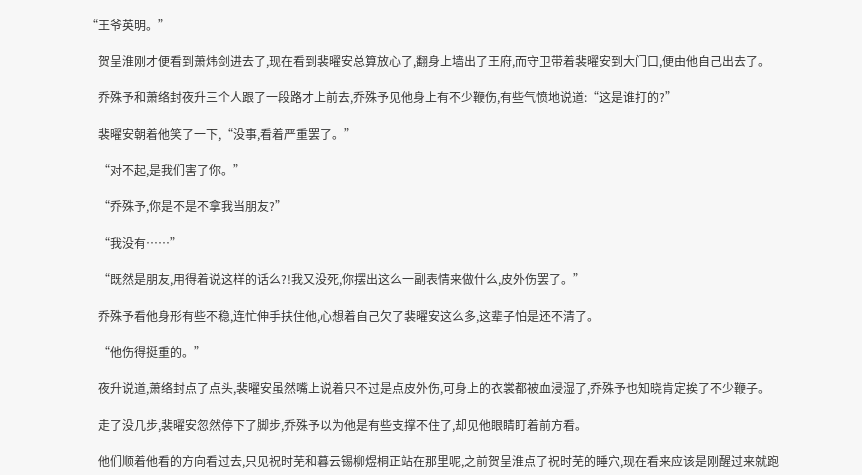“王爷英明。”

    贺呈淮刚才便看到萧炜剑进去了,现在看到裴曜安总算放心了,翻身上墙出了王府,而守卫带着裴曜安到大门口,便由他自己出去了。

    乔殊予和萧络封夜升三个人跟了一段路才上前去,乔殊予见他身上有不少鞭伤,有些气愤地说道:“这是谁打的?”

    裴曜安朝着他笑了一下,“没事,看着严重罢了。”

    “对不起,是我们害了你。”

    “乔殊予,你是不是不拿我当朋友?”

    “我没有……”

    “既然是朋友,用得着说这样的话么?!我又没死,你摆出这么一副表情来做什么,皮外伤罢了。”

    乔殊予看他身形有些不稳,连忙伸手扶住他,心想着自己欠了裴曜安这么多,这辈子怕是还不清了。

    “他伤得挺重的。”

    夜升说道,萧络封点了点头,裴曜安虽然嘴上说着只不过是点皮外伤,可身上的衣裳都被血浸湿了,乔殊予也知晓肯定挨了不少鞭子。

    走了没几步,裴曜安忽然停下了脚步,乔殊予以为他是有些支撑不住了,却见他眼睛盯着前方看。

    他们顺着他看的方向看过去,只见祝时芜和暮云锡柳煜桐正站在那里呢,之前贺呈淮点了祝时芜的睡穴,现在看来应该是刚醒过来就跑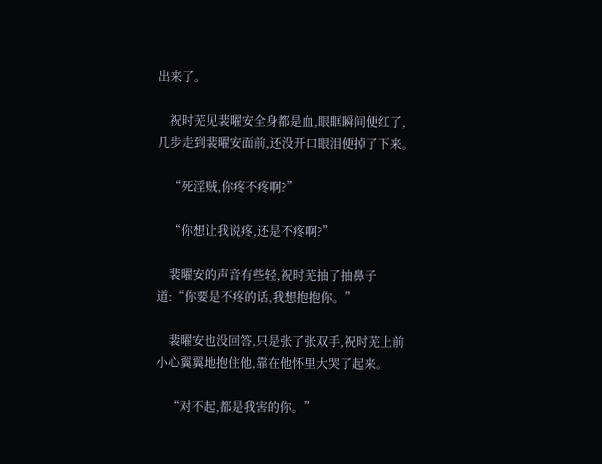出来了。

    祝时芜见裴曜安全身都是血,眼眶瞬间便红了,几步走到裴曜安面前,还没开口眼泪便掉了下来。

    “死淫贼,你疼不疼啊?”

    “你想让我说疼,还是不疼啊?”

    裴曜安的声音有些轻,祝时芜抽了抽鼻子道:“你要是不疼的话,我想抱抱你。”

    裴曜安也没回答,只是张了张双手,祝时芜上前小心翼翼地抱住他,靠在他怀里大哭了起来。

    “对不起,都是我害的你。”